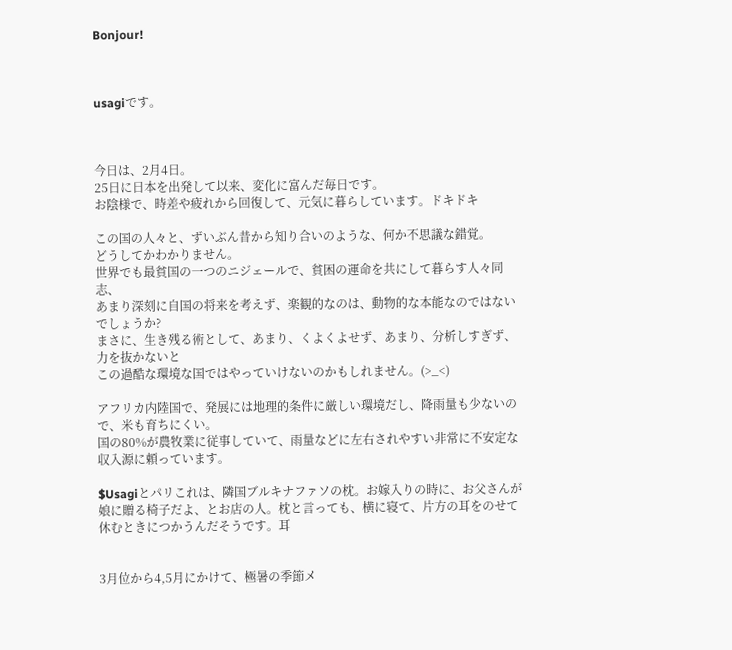Bonjour!



usagiです。



今日は、2月4日。
25日に日本を出発して以来、変化に富んだ毎日です。
お陰様で、時差や疲れから回復して、元気に暮らしています。ドキドキ

この国の人々と、ずいぶん昔から知り合いのような、何か不思議な錯覚。
どうしてかわかりません。
世界でも最貧国の一つのニジェールで、貧困の運命を共にして暮らす人々同志、
あまり深刻に自国の将来を考えず、楽観的なのは、動物的な本能なのではないでしょうか?
まさに、生き残る術として、あまり、くよくよせず、あまり、分析しすぎず、力を抜かないと
この過酷な環境な国ではやっていけないのかもしれません。(>_<)

アフリカ内陸国で、発展には地理的条件に厳しい環境だし、降雨量も少ないので、米も育ちにくい。
国の80%が農牧業に従事していて、雨量などに左右されやすい非常に不安定な収入源に頼っています。

$Usagiとパリこれは、隣国ブルキナファソの枕。お嫁入りの時に、お父さんが娘に贈る椅子だよ、とお店の人。枕と言っても、横に寝て、片方の耳をのせて休むときにつかうんだそうです。耳


3月位から4,5月にかけて、極暑の季節メ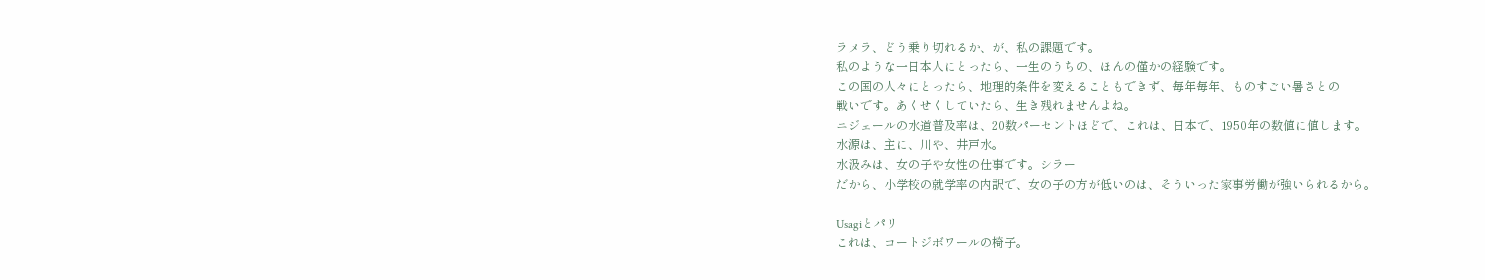ラメラ、どう乗り切れるか、が、私の課題です。
私のような一日本人にとったら、一生のうちの、ほんの僅かの経験です。
この国の人々にとったら、地理的条件を変えることもできず、毎年毎年、ものすごい暑さとの
戦いです。あくせくしていたら、生き残れませんよね。
ニジェールの水道普及率は、20数パーセントほどで、これは、日本で、1950年の数値に値します。
水源は、主に、川や、井戸水。
水汲みは、女の子や女性の仕事です。シラー
だから、小学校の就学率の内訳で、女の子の方が低いのは、そういった家事労働が強いられるから。

Usagiとパリ
これは、コートジボワールの椅子。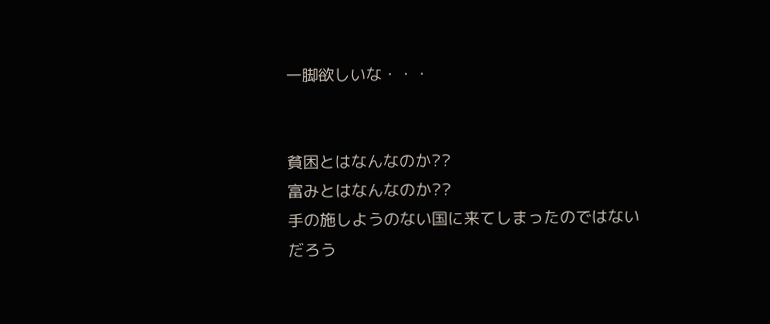一脚欲しいな・・・


貧困とはなんなのか??
富みとはなんなのか??
手の施しようのない国に来てしまったのではないだろう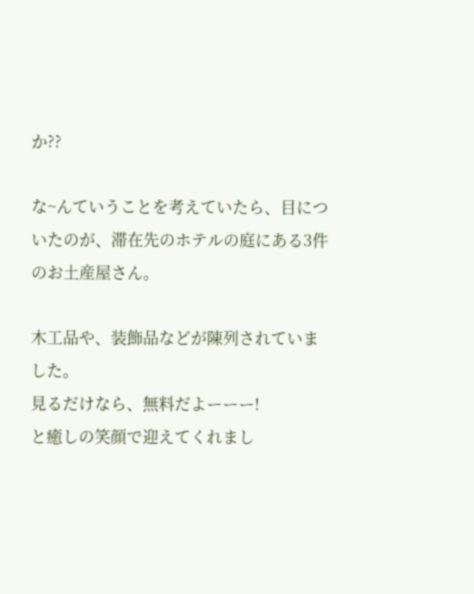か??

な~んていうことを考えていたら、目についたのが、滞在先のホテルの庭にある3件のお土産屋さん。

木工品や、装飾品などが陳列されていました。
見るだけなら、無料だよーーー!
と癒しの笑顔で迎えてくれまし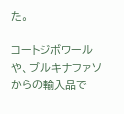た。

コートジボワールや、ブルキナファソからの輸入品で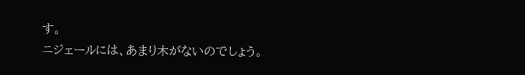す。
ニジェールには、あまり木がないのでしょう。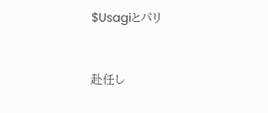$Usagiとパリ


赴任し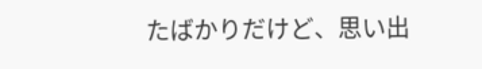たばかりだけど、思い出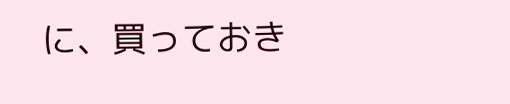に、買っておき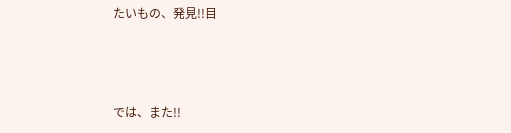たいもの、発見!!目



では、また!!